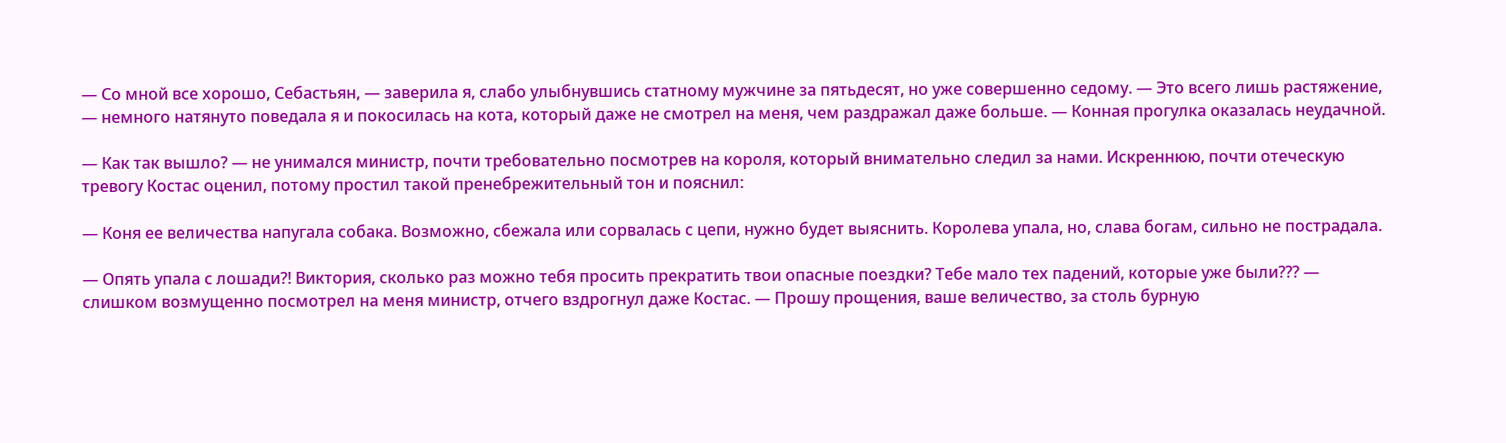— Со мной все хорошо, Себастьян, — заверила я, слабо улыбнувшись статному мужчине за пятьдесят, но уже совершенно седому. — Это всего лишь растяжение, — немного натянуто поведала я и покосилась на кота, который даже не смотрел на меня, чем раздражал даже больше. — Конная прогулка оказалась неудачной.

— Как так вышло? — не унимался министр, почти требовательно посмотрев на короля, который внимательно следил за нами. Искреннюю, почти отеческую тревогу Костас оценил, потому простил такой пренебрежительный тон и пояснил:

— Коня ее величества напугала собака. Возможно, сбежала или сорвалась с цепи, нужно будет выяснить. Королева упала, но, слава богам, сильно не пострадала.

— Опять упала с лошади?! Виктория, сколько раз можно тебя просить прекратить твои опасные поездки? Тебе мало тех падений, которые уже были??? — слишком возмущенно посмотрел на меня министр, отчего вздрогнул даже Костас. — Прошу прощения, ваше величество, за столь бурную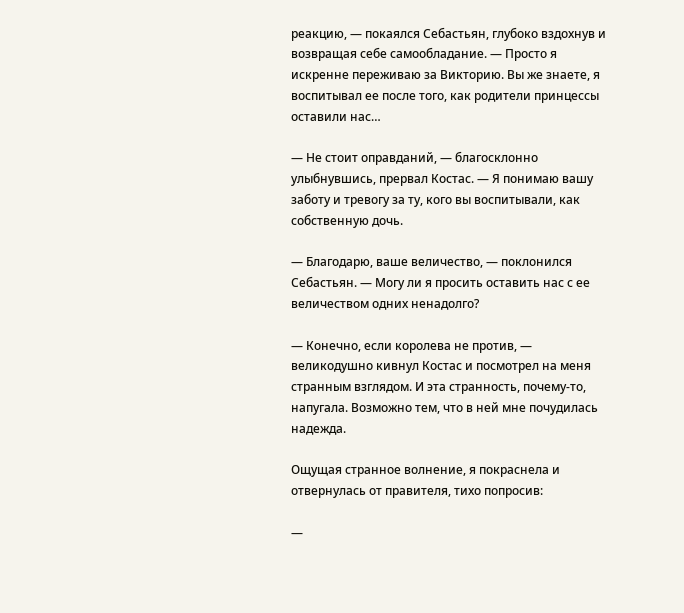реакцию, — покаялся Себастьян, глубоко вздохнув и возвращая себе самообладание. — Просто я искренне переживаю за Викторию. Вы же знаете, я воспитывал ее после того, как родители принцессы оставили нас…

— Не стоит оправданий, — благосклонно улыбнувшись, прервал Костас. — Я понимаю вашу заботу и тревогу за ту, кого вы воспитывали, как собственную дочь.

— Благодарю, ваше величество, — поклонился Себастьян. — Могу ли я просить оставить нас с ее величеством одних ненадолго?

— Конечно, если королева не против, — великодушно кивнул Костас и посмотрел на меня странным взглядом. И эта странность, почему-то, напугала. Возможно тем, что в ней мне почудилась надежда.

Ощущая странное волнение, я покраснела и отвернулась от правителя, тихо попросив:

—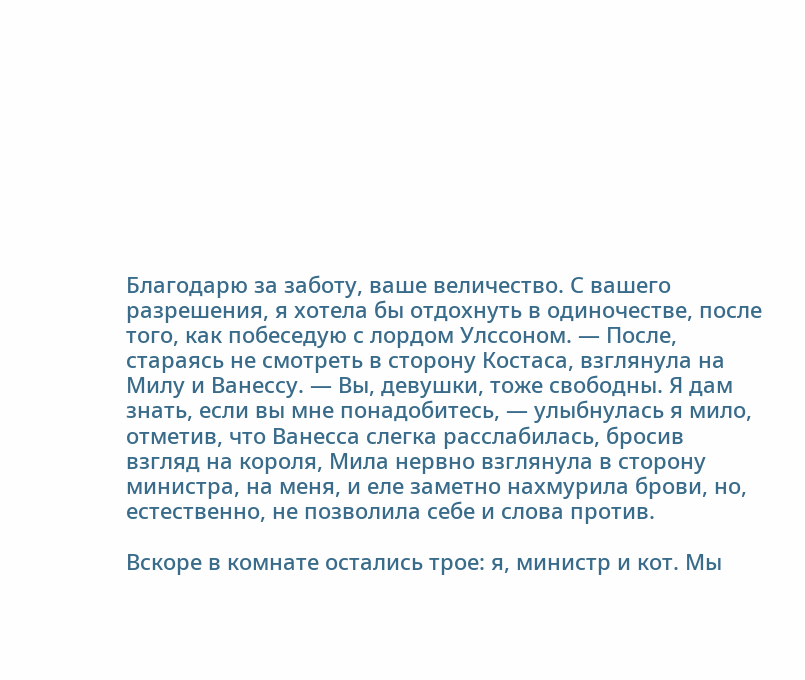Благодарю за заботу, ваше величество. С вашего разрешения, я хотела бы отдохнуть в одиночестве, после того, как побеседую с лордом Улссоном. — После, стараясь не смотреть в сторону Костаса, взглянула на Милу и Ванессу. — Вы, девушки, тоже свободны. Я дам знать, если вы мне понадобитесь, — улыбнулась я мило, отметив, что Ванесса слегка расслабилась, бросив взгляд на короля, Мила нервно взглянула в сторону министра, на меня, и еле заметно нахмурила брови, но, естественно, не позволила себе и слова против.

Вскоре в комнате остались трое: я, министр и кот. Мы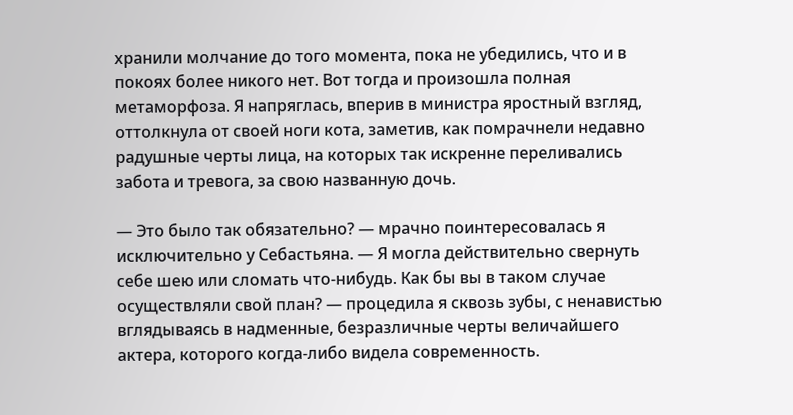хранили молчание до того момента, пока не убедились, что и в покоях более никого нет. Вот тогда и произошла полная метаморфоза. Я напряглась, вперив в министра яростный взгляд, оттолкнула от своей ноги кота, заметив, как помрачнели недавно радушные черты лица, на которых так искренне переливались забота и тревога, за свою названную дочь.

— Это было так обязательно? — мрачно поинтересовалась я исключительно у Себастьяна. — Я могла действительно свернуть себе шею или сломать что-нибудь. Как бы вы в таком случае осуществляли свой план? — процедила я сквозь зубы, с ненавистью вглядываясь в надменные, безразличные черты величайшего актера, которого когда-либо видела современность.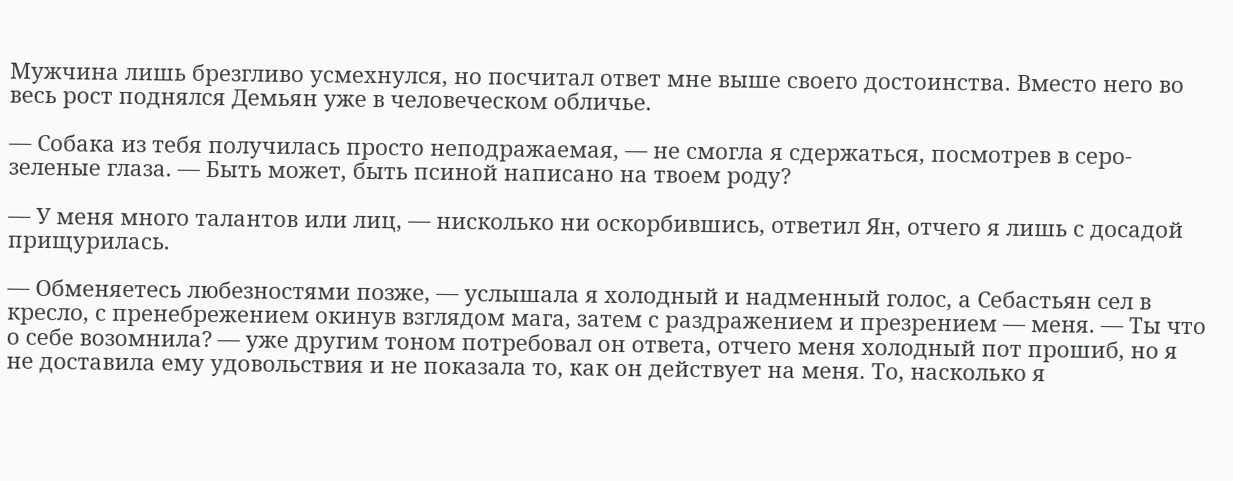Мужчина лишь брезгливо усмехнулся, но посчитал ответ мне выше своего достоинства. Вместо него во весь рост поднялся Демьян уже в человеческом обличье.

— Собака из тебя получилась просто неподражаемая, — не смогла я сдержаться, посмотрев в серо-зеленые глаза. — Быть может, быть псиной написано на твоем роду?

— У меня много талантов или лиц, — нисколько ни оскорбившись, ответил Ян, отчего я лишь с досадой прищурилась.

— Обменяетесь любезностями позже, — услышала я холодный и надменный голос, а Себастьян сел в кресло, с пренебрежением окинув взглядом мага, затем с раздражением и презрением — меня. — Ты что о себе возомнила? — уже другим тоном потребовал он ответа, отчего меня холодный пот прошиб, но я не доставила ему удовольствия и не показала то, как он действует на меня. То, насколько я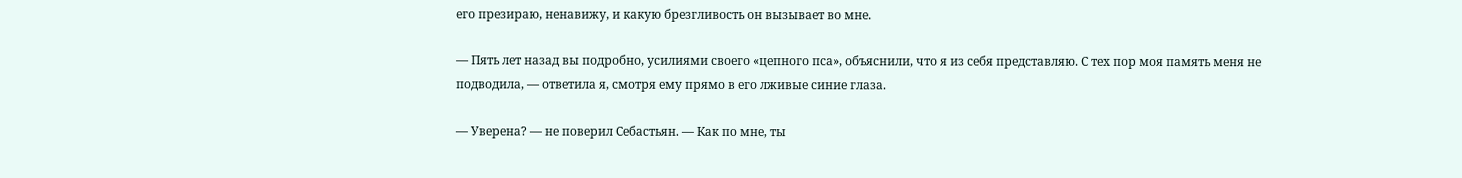его презираю, ненавижу, и какую брезгливость он вызывает во мне.

— Пять лет назад вы подробно, усилиями своего «цепного пса», объяснили, что я из себя представляю. С тех пор моя память меня не подводила, — ответила я, смотря ему прямо в его лживые синие глаза.

— Уверена? — не поверил Себастьян. — Как по мне, ты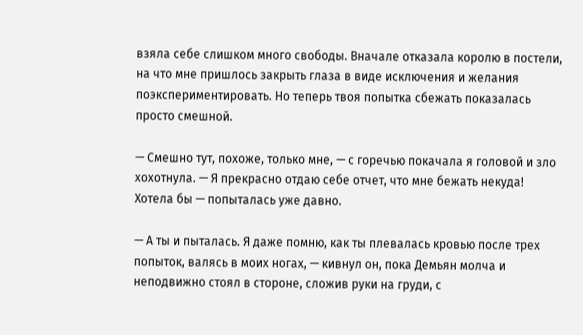взяла себе слишком много свободы. Вначале отказала королю в постели, на что мне пришлось закрыть глаза в виде исключения и желания поэкспериментировать. Но теперь твоя попытка сбежать показалась просто смешной.

— Смешно тут, похоже, только мне, — с горечью покачала я головой и зло хохотнула. — Я прекрасно отдаю себе отчет, что мне бежать некуда! Хотела бы — попыталась уже давно.

— А ты и пыталась. Я даже помню, как ты плевалась кровью после трех попыток, валясь в моих ногах, — кивнул он, пока Демьян молча и неподвижно стоял в стороне, сложив руки на груди, с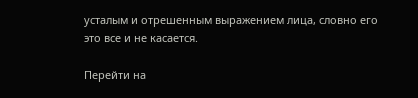усталым и отрешенным выражением лица, словно его это все и не касается.

Перейти на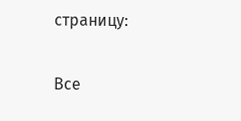страницу:

Все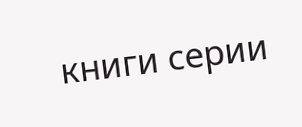книги серии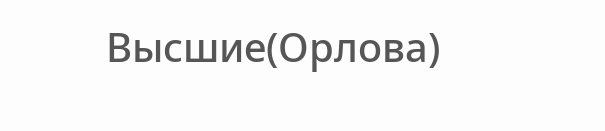Высшие(Орлова)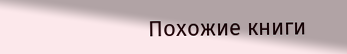Похожие книги